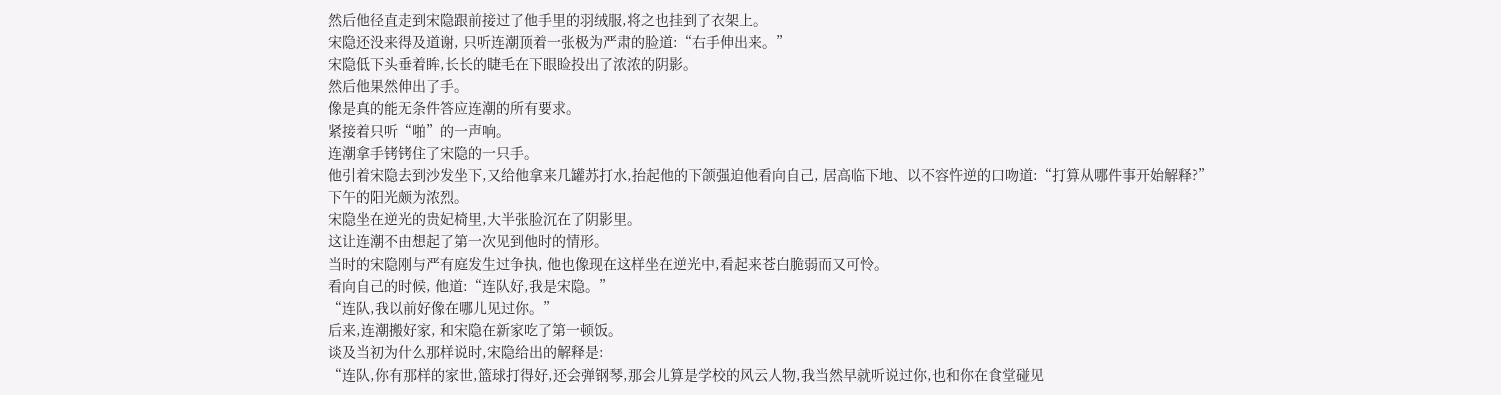然后他径直走到宋隐跟前接过了他手里的羽绒服,将之也挂到了衣架上。
宋隐还没来得及道谢, 只听连潮顶着一张极为严肃的脸道:“右手伸出来。”
宋隐低下头垂着眸,长长的睫毛在下眼睑投出了浓浓的阴影。
然后他果然伸出了手。
像是真的能无条件答应连潮的所有要求。
紧接着只听“啪”的一声响。
连潮拿手铐铐住了宋隐的一只手。
他引着宋隐去到沙发坐下,又给他拿来几罐苏打水,抬起他的下颌强迫他看向自己, 居高临下地、以不容忤逆的口吻道:“打算从哪件事开始解释?”
下午的阳光颇为浓烈。
宋隐坐在逆光的贵妃椅里,大半张脸沉在了阴影里。
这让连潮不由想起了第一次见到他时的情形。
当时的宋隐刚与严有庭发生过争执, 他也像现在这样坐在逆光中,看起来苍白脆弱而又可怜。
看向自己的时候, 他道:“连队好,我是宋隐。”
“连队,我以前好像在哪儿见过你。”
后来,连潮搬好家, 和宋隐在新家吃了第一顿饭。
谈及当初为什么那样说时,宋隐给出的解释是:
“连队,你有那样的家世,篮球打得好,还会弹钢琴,那会儿算是学校的风云人物,我当然早就听说过你,也和你在食堂碰见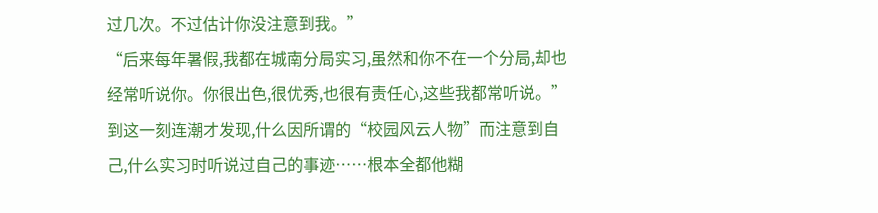过几次。不过估计你没注意到我。”
“后来每年暑假,我都在城南分局实习,虽然和你不在一个分局,却也经常听说你。你很出色,很优秀,也很有责任心,这些我都常听说。”
到这一刻连潮才发现,什么因所谓的“校园风云人物”而注意到自己,什么实习时听说过自己的事迹……根本全都他糊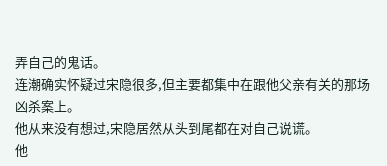弄自己的鬼话。
连潮确实怀疑过宋隐很多,但主要都集中在跟他父亲有关的那场凶杀案上。
他从来没有想过,宋隐居然从头到尾都在对自己说谎。
他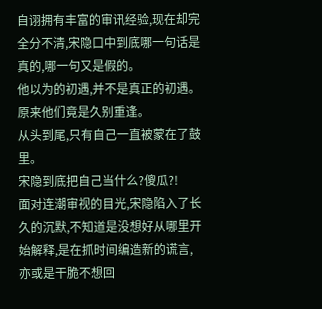自诩拥有丰富的审讯经验,现在却完全分不清,宋隐口中到底哪一句话是真的,哪一句又是假的。
他以为的初遇,并不是真正的初遇。
原来他们竟是久别重逢。
从头到尾,只有自己一直被蒙在了鼓里。
宋隐到底把自己当什么?傻瓜?!
面对连潮审视的目光,宋隐陷入了长久的沉默,不知道是没想好从哪里开始解释,是在抓时间编造新的谎言,亦或是干脆不想回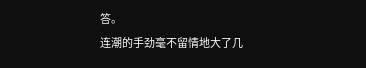答。
连潮的手劲毫不留情地大了几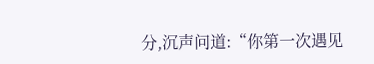分,沉声问道:“你第一次遇见